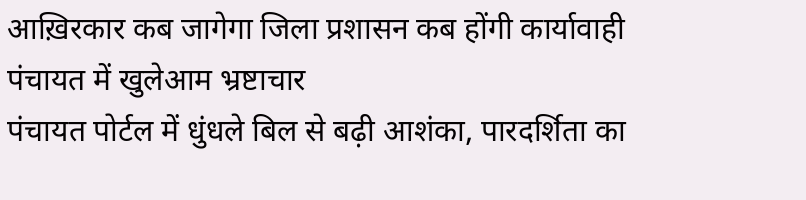आख़िरकार कब जागेगा जिला प्रशासन कब होंगी कार्यावाही
पंचायत में खुलेआम भ्रष्टाचार
पंचायत पोर्टल में धुंधले बिल से बढ़ी आशंका, पारदर्शिता का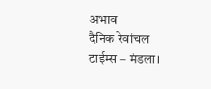अभाव
दैनिक रेवांचल टाईम्स – मंडला।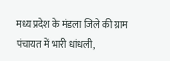मध्य प्रदेश के मंडला जिले की ग्राम पंचायत में भारी धांधली,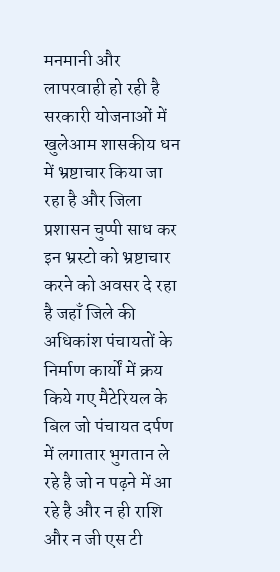मनमानी और लापरवाही हो रही है सरकारी योजनाओं में खुलेआम शासकीय धन में भ्रष्टाचार किया जा रहा है और जिला प्रशासन चुप्पी साध कर इन भ्रस्टो को भ्रष्टाचार करने को अवसर दे रहा है जहाँ जिले की अधिकांश पंचायतों के निर्माण कार्यों में क्रय किये गए मैटेरियल के बिल जो पंचायत दर्पण में लगातार भुगतान ले रहे है जो न पढ़ने में आ रहे है और न ही राशि और न जी एस टी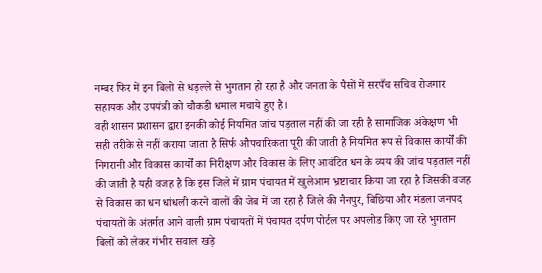नम्बर फिर में इन बिलो से धड़ल्ले से भुगतान हो रहा है और जनता के पैसों में सरपँच सचिव रोजगार सहायक और उपयंत्री को चौकडी धमाल मचाये हुए है।
वही शासन प्रशासन द्वारा इनकी कोई नियमित जांच पड़ताल नहीं की जा रही है सामाजिक अंकेक्षण भी सही तरीके से नहीं कराया जाता है सिर्फ औपचारिकता पूरी की जाती है नियमित रूप से विकास कार्यों की निगरानी और विकास कार्यों का निरीक्षण और विकास के लिए आवंटित धन के व्यय की जांच पड़ताल नहीं की जाती है यही वजह है कि इस जिले में ग्राम पंचायत में खुलेआम भ्रष्टाचार किया जा रहा है जिसकी वजह से विकास का धन धांधली करने वालों की जेब में जा रहा है जिले की नैनपुर, बिछिया और मंडला जनपद पंचायतों के अंतर्गत आने वाली ग्राम पंचायतों में पंचायत दर्पण पोर्टल पर अपलोड किए जा रहे भुगतान बिलों को लेकर गंभीर सवाल खड़े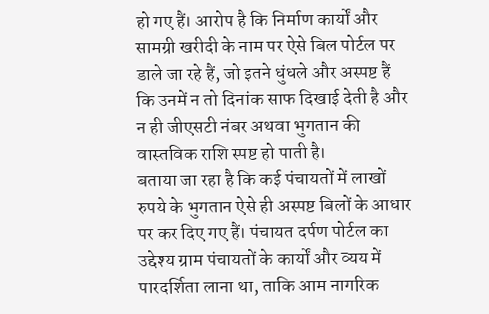हो गए हैं। आरोप है कि निर्माण कार्यों और सामग्री खरीदी के नाम पर ऐसे बिल पोर्टल पर डाले जा रहे हैं, जो इतने धुंधले और अस्पष्ट हैं कि उनमें न तो दिनांक साफ दिखाई देती है और न ही जीएसटी नंबर अथवा भुगतान की वास्तविक राशि स्पष्ट हो पाती है।
बताया जा रहा है कि कई पंचायतों में लाखों रुपये के भुगतान ऐसे ही अस्पष्ट बिलों के आधार पर कर दिए गए हैं। पंचायत दर्पण पोर्टल का उद्देश्य ग्राम पंचायतों के कार्यों और व्यय में पारदर्शिता लाना था, ताकि आम नागरिक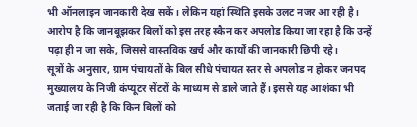भी ऑनलाइन जानकारी देख सकें। लेकिन यहां स्थिति इसके उलट नजर आ रही है। आरोप है कि जानबूझकर बिलों को इस तरह स्कैन कर अपलोड किया जा रहा है कि उन्हें पढ़ा ही न जा सके, जिससे वास्तविक खर्च और कार्यों की जानकारी छिपी रहे।
सूत्रों के अनुसार, ग्राम पंचायतों के बिल सीधे पंचायत स्तर से अपलोड न होकर जनपद मुख्यालय के निजी कंप्यूटर सेंटरों के माध्यम से डाले जाते हैं। इससे यह आशंका भी जताई जा रही है कि किन बिलों को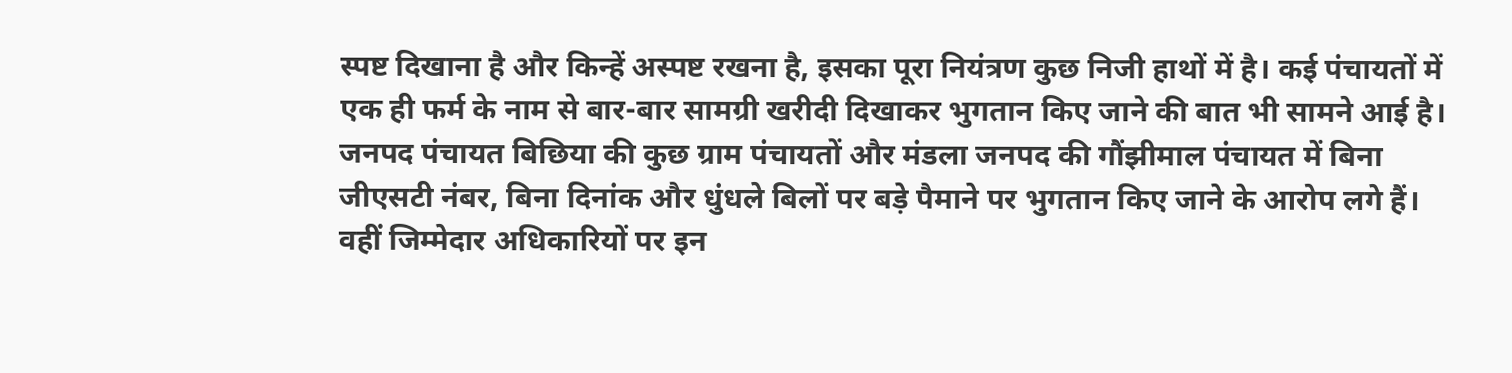स्पष्ट दिखाना है और किन्हें अस्पष्ट रखना है, इसका पूरा नियंत्रण कुछ निजी हाथों में है। कई पंचायतों में एक ही फर्म के नाम से बार-बार सामग्री खरीदी दिखाकर भुगतान किए जाने की बात भी सामने आई है।
जनपद पंचायत बिछिया की कुछ ग्राम पंचायतों और मंडला जनपद की गौंझीमाल पंचायत में बिना जीएसटी नंबर, बिना दिनांक और धुंधले बिलों पर बड़े पैमाने पर भुगतान किए जाने के आरोप लगे हैं। वहीं जिम्मेदार अधिकारियों पर इन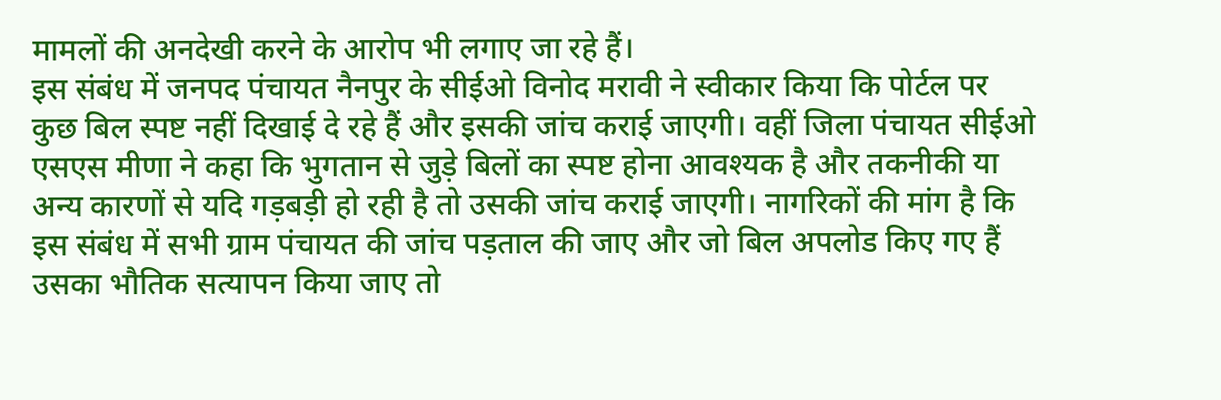मामलों की अनदेखी करने के आरोप भी लगाए जा रहे हैं।
इस संबंध में जनपद पंचायत नैनपुर के सीईओ विनोद मरावी ने स्वीकार किया कि पोर्टल पर कुछ बिल स्पष्ट नहीं दिखाई दे रहे हैं और इसकी जांच कराई जाएगी। वहीं जिला पंचायत सीईओ एसएस मीणा ने कहा कि भुगतान से जुड़े बिलों का स्पष्ट होना आवश्यक है और तकनीकी या अन्य कारणों से यदि गड़बड़ी हो रही है तो उसकी जांच कराई जाएगी। नागरिकों की मांग है कि इस संबंध में सभी ग्राम पंचायत की जांच पड़ताल की जाए और जो बिल अपलोड किए गए हैं उसका भौतिक सत्यापन किया जाए तो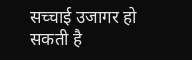सच्चाई उजागर हो सकती है